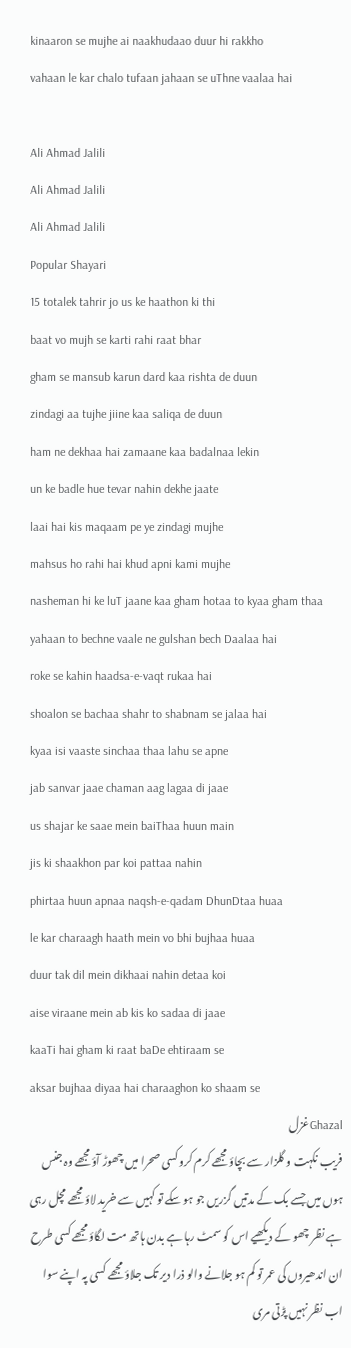kinaaron se mujhe ai naakhudaao duur hi rakkho
vahaan le kar chalo tufaan jahaan se uThne vaalaa hai

Ali Ahmad Jalili
Ali Ahmad Jalili
Ali Ahmad Jalili
Popular Shayari
15 totalek tahrir jo us ke haathon ki thi
baat vo mujh se karti rahi raat bhar
gham se mansub karun dard kaa rishta de duun
zindagi aa tujhe jiine kaa saliqa de duun
ham ne dekhaa hai zamaane kaa badalnaa lekin
un ke badle hue tevar nahin dekhe jaate
laai hai kis maqaam pe ye zindagi mujhe
mahsus ho rahi hai khud apni kami mujhe
nasheman hi ke luT jaane kaa gham hotaa to kyaa gham thaa
yahaan to bechne vaale ne gulshan bech Daalaa hai
roke se kahin haadsa-e-vaqt rukaa hai
shoalon se bachaa shahr to shabnam se jalaa hai
kyaa isi vaaste sinchaa thaa lahu se apne
jab sanvar jaae chaman aag lagaa di jaae
us shajar ke saae mein baiThaa huun main
jis ki shaakhon par koi pattaa nahin
phirtaa huun apnaa naqsh-e-qadam DhunDtaa huaa
le kar charaagh haath mein vo bhi bujhaa huaa
duur tak dil mein dikhaai nahin detaa koi
aise viraane mein ab kis ko sadaa di jaae
kaaTi hai gham ki raat baDe ehtiraam se
aksar bujhaa diyaa hai charaaghon ko shaam se
Ghazalغزل
فریب نکہت و گلزار سے بچاؤ مجھے کرم کرو کسی صحرا میں چھوڑ آؤ مجھے وہ جنس ہوں میں جسے بک کے مدتیں گزریں جو ہو سکے تو کہیں سے خرید لاؤ مجھے مچل رہی ہے نظر چھو کے دیکھیے اس کو سمٹ رہا ہے بدن ہاتھ مت لگاؤ مجھے کسی طرح ان اندھیروں کی عمر تو کم ہو جلانے والو ذرا دیر تک جلاؤ مجھے کسی پہ اپنے سوا اب نظر نہیں پڑتی مری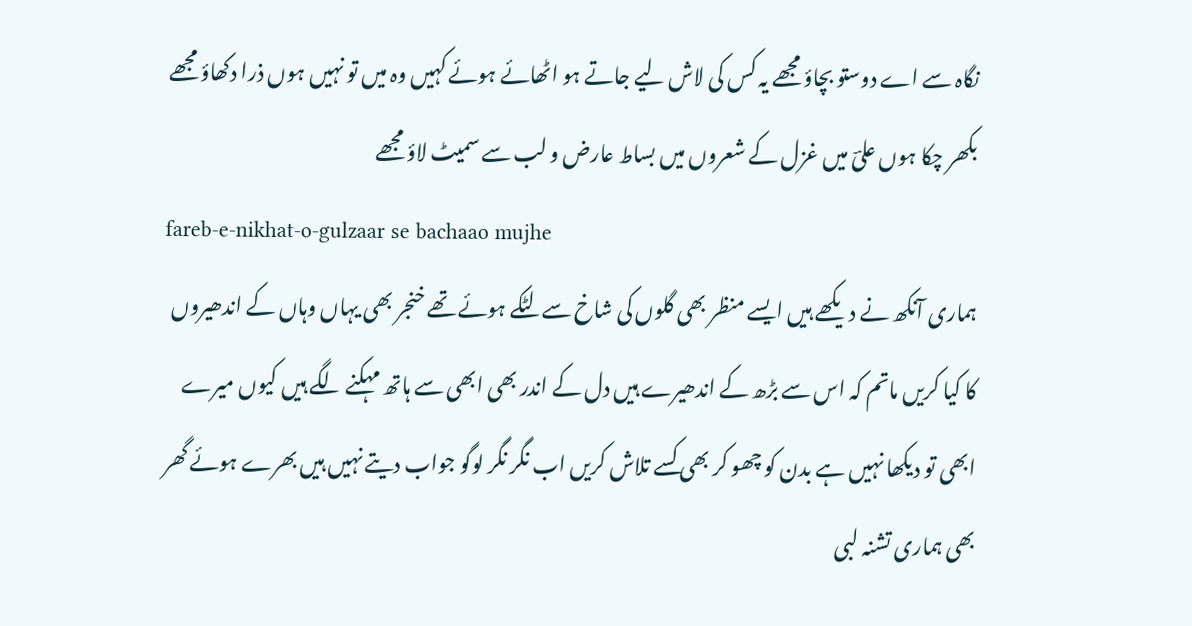نگاہ سے اے دوستو بچاؤ مجھے یہ کس کی لاش لیے جاتے ہو اٹھائے ہوئے کہیں وہ میں تو نہیں ہوں ذرا دکھاؤ مجھے بکھر چکا ہوں علیؔ میں غزل کے شعروں میں بساط عارض و لب سے سمیٹ لاؤ مجھے
fareb-e-nikhat-o-gulzaar se bachaao mujhe
ہماری آنکھ نے دیکھے ہیں ایسے منظر بھی گلوں کی شاخ سے لٹکے ہوئے تھے خنجر بھی یہاں وہاں کے اندھیروں کا کیا کریں ماتم کہ اس سے بڑھ کے اندھیرے ہیں دل کے اندر بھی ابھی سے ہاتھ مہکنے لگے ہیں کیوں میرے ابھی تو دیکھا نہیں ہے بدن کو چھو کر بھی کسے تلاش کریں اب نگر نگر لوگو جواب دیتے نہیں ہیں بھرے ہوئے گھر بھی ہماری تشنہ لبی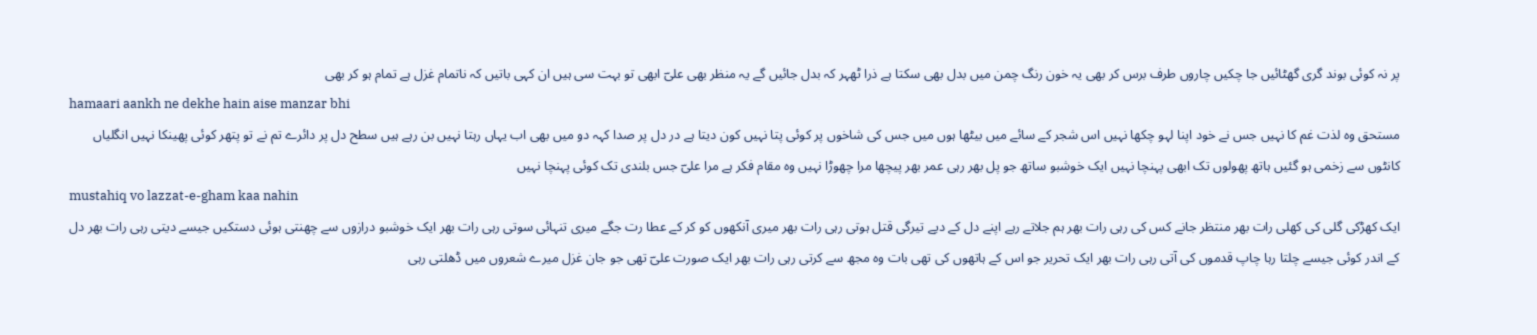پر نہ کوئی بوند گری گھٹائیں جا چکیں چاروں طرف برس کر بھی یہ خون رنگ چمن میں بدل بھی سکتا ہے ذرا ٹھہر کہ بدل جائیں گے یہ منظر بھی علیؔ ابھی تو بہت سی ہیں ان کہی باتیں کہ ناتمام غزل ہے تمام ہو کر بھی
hamaari aankh ne dekhe hain aise manzar bhi
مستحق وہ لذت غم کا نہیں جس نے خود اپنا لہو چکھا نہیں اس شجر کے سائے میں بیٹھا ہوں میں جس کی شاخوں پر کوئی پتا نہیں کون دیتا ہے در دل پر صدا کہہ دو میں بھی اب یہاں رہتا نہیں بن رہے ہیں سطح دل پر دائرے تم نے تو پتھر کوئی پھینکا نہیں انگلیاں کانٹوں سے زخمی ہو گئیں ہاتھ پھولوں تک ابھی پہنچا نہیں ایک خوشبو ساتھ جو پل بھر رہی عمر بھر پیچھا مرا چھوڑا نہیں وہ مقام فکر ہے مرا علیؔ جس بلندی تک کوئی پہنچا نہیں
mustahiq vo lazzat-e-gham kaa nahin
ایک کھڑکی گلی کی کھلی رات بھر منتظر جانے کس کی رہی رات بھر ہم جلاتے رہے اپنے دل کے دیے تیرگی قتل ہوتی رہی رات بھر میری آنکھوں کو کر کے عطا رت جگے میری تنہائی سوتی رہی رات بھر ایک خوشبو درازوں سے چھنتی ہوئی دستکیں جیسے دیتی رہی رات بھر دل کے اندر کوئی جیسے چلتا رہا چاپ قدموں کی آتی رہی رات بھر ایک تحریر جو اس کے ہاتھوں کی تھی بات وہ مجھ سے کرتی رہی رات بھر ایک صورت علیؔ تھی جو جان غزل میرے شعروں میں ڈھلتی رہی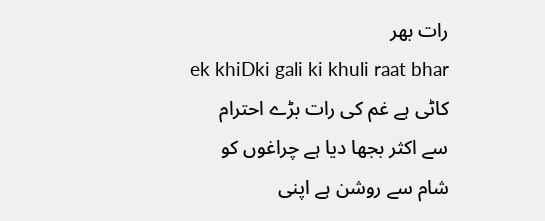رات بھر
ek khiDki gali ki khuli raat bhar
کاٹی ہے غم کی رات بڑے احترام سے اکثر بجھا دیا ہے چراغوں کو شام سے روشن ہے اپنی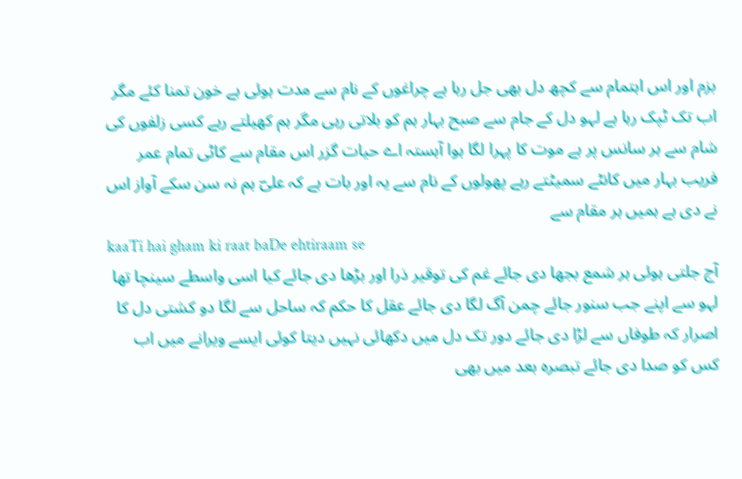بزم اور اس اہتمام سے کچھ دل بھی جل رہا ہے چراغوں کے نام سے مدت ہوئی ہے خون تمنا کئے مگر اب تک ٹپک رہا ہے لہو دل کے جام سے صبح بہار ہم کو بلاتی رہی مگر ہم کھیلتے رہے کسی زلفوں کی شام سے ہر سانس پر ہے موت کا پہرا لگا ہوا آہستہ اے حیات گزر اس مقام سے کاٹی تمام عمر فریب بہار میں کانٹے سمیٹتے رہے پھولوں کے نام سے یہ اور بات ہے کہ علیؔ ہم نہ سن سکے آواز اس نے دی ہے ہمیں ہر مقام سے
kaaTi hai gham ki raat baDe ehtiraam se
آج جلتی ہوئی ہر شمع بجھا دی جائے غم کی توقیر ذرا اور بڑھا دی جائے کیا اسی واسطے سینچا تھا لہو سے اپنے جب سنور جائے چمن آگ لگا دی جائے عقل کا حکم کہ ساحل سے لگا دو کشتی دل کا اصرار کہ طوفاں سے لڑا دی جائے دور تک دل میں دکھائی نہیں دیتا کوئی ایسے ویرانے میں اب کس کو صدا دی جائے تبصرہ بعد میں بھی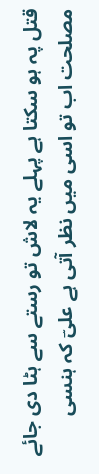قتل پہ ہو سکتا ہے پہلے یہ لاش تو رستے سے ہٹا دی جائے مصلحت اب تو اسی میں نظر آتی ہے علیؔ کہ ہنسی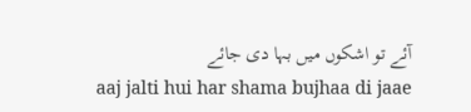آئے تو اشکوں میں بہا دی جائے
aaj jalti hui har shama bujhaa di jaae